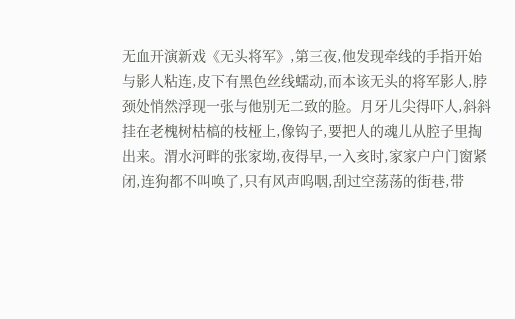无血开演新戏《无头将军》,第三夜,他发现牵线的手指开始与影人粘连,皮下有黑色丝线蠕动,而本该无头的将军影人,脖颈处悄然浮现一张与他别无二致的脸。月牙儿尖得吓人,斜斜挂在老槐树枯槁的枝桠上,像钩子,要把人的魂儿从腔子里掏出来。渭水河畔的张家坳,夜得早,一入亥时,家家户户门窗紧闭,连狗都不叫唤了,只有风声呜咽,刮过空荡荡的街巷,带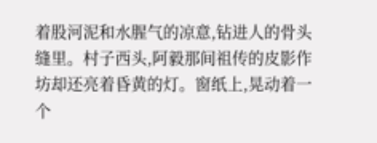着股河泥和水腥气的凉意,钻进人的骨头缝里。村子西头,阿毅那间祖传的皮影作坊却还亮着昏黄的灯。窗纸上,晃动着一个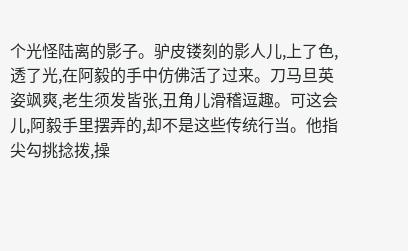个光怪陆离的影子。驴皮镂刻的影人儿,上了色,透了光,在阿毅的手中仿佛活了过来。刀马旦英姿飒爽,老生须发皆张,丑角儿滑稽逗趣。可这会儿,阿毅手里摆弄的,却不是这些传统行当。他指尖勾挑捻拨,操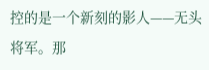控的是一个新刻的影人——无头将军。那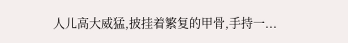人儿高大威猛,披挂着繁复的甲骨,手持一...